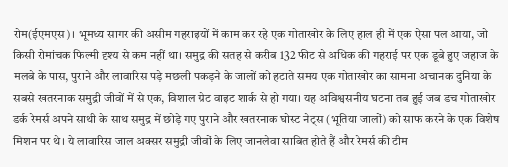रोम(ईएमएस)। भूमध्य सागर की असीम गहराइयों में काम कर रहे एक गोताखोर के लिए हाल ही में एक ऐसा पल आया, जो किसी रोमांचक फिल्मी दृश्य से कम नहीं था। समुद्र की सतह से करीब 132 फीट से अधिक की गहराई पर एक डूबे हुए जहाज के मलबे के पास, पुराने और लावारिस पड़े मछली पकड़ने के जालों को हटाते समय एक गोताखोर का सामना अचानक दुनिया के सबसे खतरनाक समुद्री जीवों में से एक, विशाल ग्रेट वाइट शार्क से हो गया। यह अविश्वसनीय घटना तब हुई जब डच गोताखोर डर्क रेमर्स अपने साथी के साथ समुद्र में छोड़े गए पुराने और खतरनाक घोस्ट नेट्स (भूतिया जालों) को साफ करने के एक विशेष मिशन पर थे। ये लावारिस जाल अक्सर समुद्री जीवों के लिए जानलेवा साबित होते हैं और रेमर्स की टीम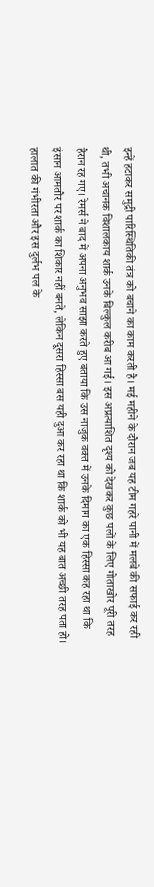इन्हें हटाकर समुद्री पारिस्थितिकी तंत्र को बचाने का काम करती है। मई महीने के दौरान जब यह टीम गहरे पानी में मलबे की सफाई कर रही थी, तभी अचानक विशालकाय शार्क उनके बिल्कुल करीब आ गई। इस अप्रत्याशित दृश्य को देखकर कुछ पलों के लिए गोताखोर पूरी तरह हैरान रह गए। रेमर्स ने बाद में अपना अनुभव साझा करते हुए बताया कि उस नाजुक वक्त में उनके दिमाग का एक हिस्सा कह रहा था कि इंसान आमतौर पर शार्क का शिकार नहीं बनते, लेकिन दूसरा हिस्सा बस यही दुआ कर रहा था कि शार्क को भी यह बात अच्छी तरह पता हो। हालात की गंभीरता और इस दुर्लभ पल के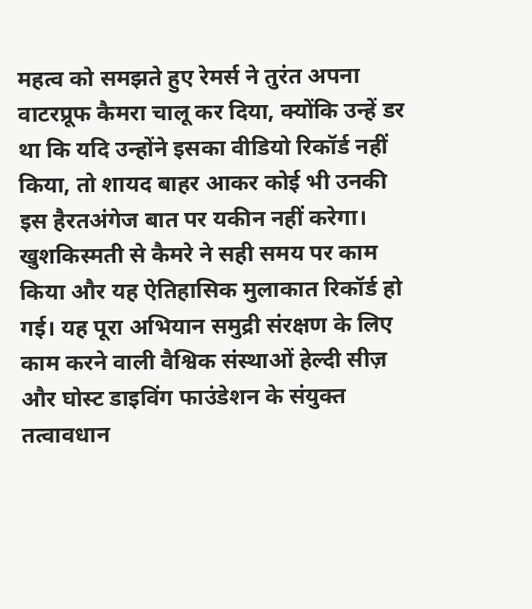महत्व को समझते हुए रेमर्स ने तुरंत अपना वाटरप्रूफ कैमरा चालू कर दिया, क्योंकि उन्हें डर था कि यदि उन्होंने इसका वीडियो रिकॉर्ड नहीं किया, तो शायद बाहर आकर कोई भी उनकी इस हैरतअंगेज बात पर यकीन नहीं करेगा। खुशकिस्मती से कैमरे ने सही समय पर काम किया और यह ऐतिहासिक मुलाकात रिकॉर्ड हो गई। यह पूरा अभियान समुद्री संरक्षण के लिए काम करने वाली वैश्विक संस्थाओं हेल्दी सीज़ और घोस्ट डाइविंग फाउंडेशन के संयुक्त तत्वावधान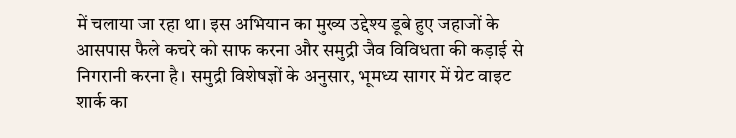में चलाया जा रहा था। इस अभियान का मुख्य उद्देश्य डूबे हुए जहाजों के आसपास फैले कचरे को साफ करना और समुद्री जैव विविधता की कड़ाई से निगरानी करना है। समुद्री विशेषज्ञों के अनुसार, भूमध्य सागर में ग्रेट वाइट शार्क का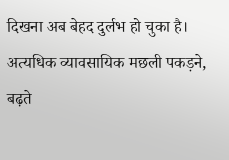दिखना अब बेहद दुर्लभ हो चुका है। अत्यधिक व्यावसायिक मछली पकड़ने, बढ़ते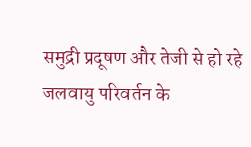समुद्री प्रदूषण और तेजी से हो रहे जलवायु परिवर्तन के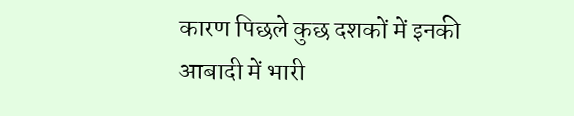कारण पिछले कुछ दशकों में इनकी आबादी में भारी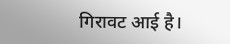गिरावट आई है।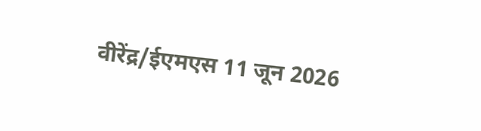वीरेंद्र/ईएमएस 11 जून 2026